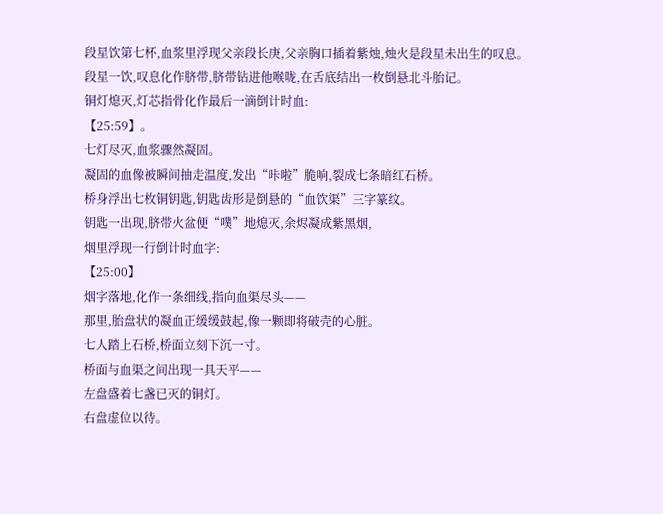段星饮第七杯,血浆里浮现父亲段长庚,父亲胸口插着紫烛,烛火是段星未出生的叹息。
段星一饮,叹息化作脐带,脐带钻进他喉咙,在舌底结出一枚倒悬北斗胎记。
铜灯熄灭,灯芯指骨化作最后一滴倒计时血:
【25:59】。
七灯尽灭,血浆骤然凝固。
凝固的血像被瞬间抽走温度,发出“咔啦”脆响,裂成七条暗红石桥。
桥身浮出七枚铜钥匙,钥匙齿形是倒悬的“血饮渠”三字篆纹。
钥匙一出现,脐带火盆便“噗”地熄灭,余烬凝成紫黑烟,
烟里浮现一行倒计时血字:
【25:00】
烟字落地,化作一条细线,指向血渠尽头——
那里,胎盘状的凝血正缓缓鼓起,像一颗即将破壳的心脏。
七人踏上石桥,桥面立刻下沉一寸。
桥面与血渠之间出现一具天平——
左盘盛着七盏已灭的铜灯。
右盘虚位以待。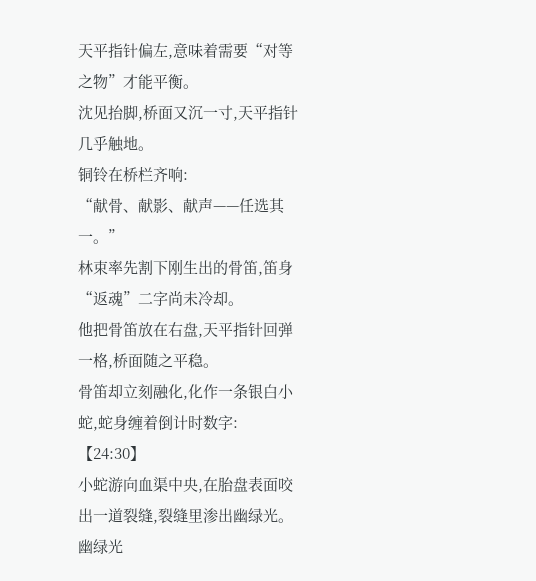天平指针偏左,意味着需要“对等之物”才能平衡。
沈见抬脚,桥面又沉一寸,天平指针几乎触地。
铜铃在桥栏齐响:
“献骨、献影、献声——任选其一。”
林束率先割下刚生出的骨笛,笛身“返魂”二字尚未冷却。
他把骨笛放在右盘,天平指针回弹一格,桥面随之平稳。
骨笛却立刻融化,化作一条银白小蛇,蛇身缠着倒计时数字:
【24:30】
小蛇游向血渠中央,在胎盘表面咬出一道裂缝,裂缝里渗出幽绿光。
幽绿光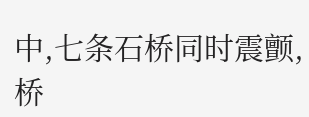中,七条石桥同时震颤,桥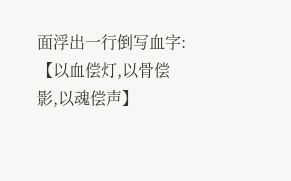面浮出一行倒写血字:
【以血偿灯,以骨偿影,以魂偿声】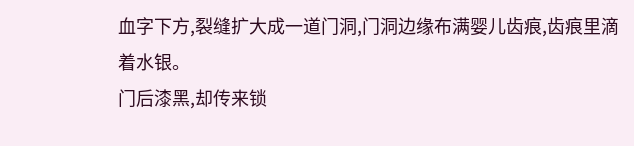血字下方,裂缝扩大成一道门洞,门洞边缘布满婴儿齿痕,齿痕里滴着水银。
门后漆黑,却传来锁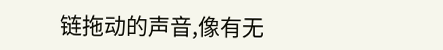链拖动的声音,像有无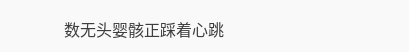数无头婴骸正踩着心跳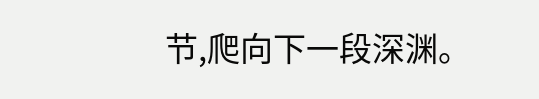节,爬向下一段深渊。